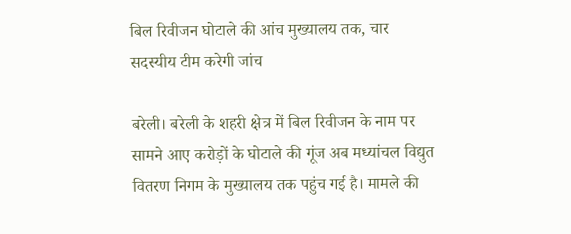बिल रिवीजन घोटाले की आंच मुख्यालय तक, चार सदस्यीय टीम करेगी जांच

बरेली। बरेली के शहरी क्षेत्र में बिल रिवीजन के नाम पर सामने आए करोड़ों के घोटाले की गूंज अब मध्यांचल विद्युत वितरण निगम के मुख्यालय तक पहुंच गई है। मामले की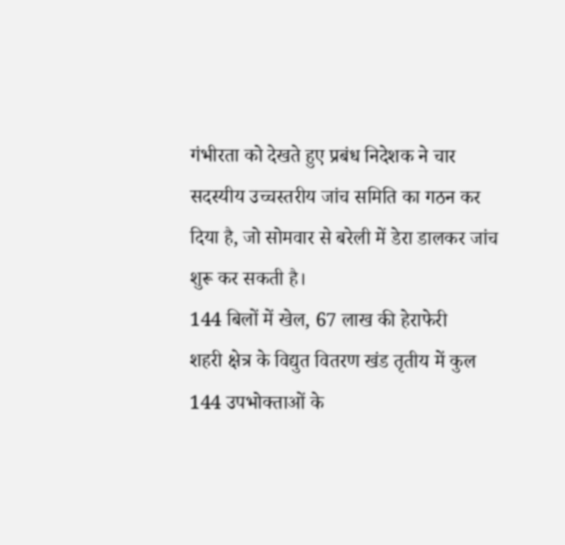गंभीरता को देखते हुए प्रबंध निदेशक ने चार सदस्यीय उच्चस्तरीय जांच समिति का गठन कर दिया है, जो सोमवार से बरेली में डेरा डालकर जांच शुरू कर सकती है।
144 बिलों में खेल, 67 लाख की हेराफेरी
शहरी क्षेत्र के विद्युत वितरण खंड तृतीय में कुल 144 उपभोक्ताओं के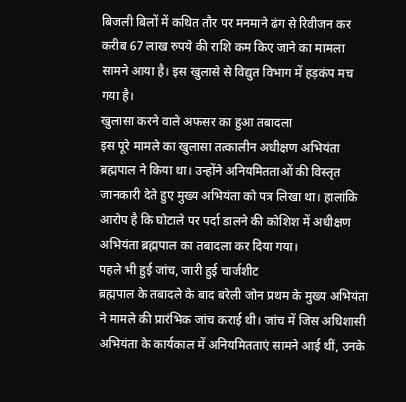बिजली बिलों में कथित तौर पर मनमाने ढंग से रिवीजन कर करीब 67 लाख रुपये की राशि कम किए जाने का मामला सामने आया है। इस खुलासे से विद्युत विभाग में हड़कंप मच गया है।
खुलासा करने वाले अफसर का हुआ तबादला
इस पूरे मामले का खुलासा तत्कालीन अधीक्षण अभियंता ब्रह्मपाल ने किया था। उन्होंने अनियमितताओं की विस्तृत जानकारी देते हुए मुख्य अभियंता को पत्र लिखा था। हालांकि आरोप है कि घोटाले पर पर्दा डालने की कोशिश में अधीक्षण अभियंता ब्रह्मपाल का तबादला कर दिया गया।
पहले भी हुई जांच, जारी हुई चार्जशीट
ब्रह्मपाल के तबादले के बाद बरेली जोन प्रथम के मुख्य अभियंता ने मामले की प्रारंभिक जांच कराई थी। जांच में जिस अधिशासी अभियंता के कार्यकाल में अनियमितताएं सामने आई थीं, उनके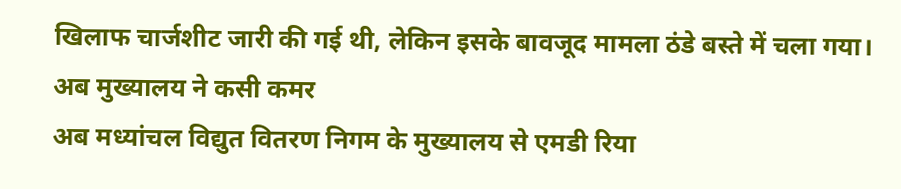खिलाफ चार्जशीट जारी की गई थी, लेकिन इसके बावजूद मामला ठंडे बस्ते में चला गया।
अब मुख्यालय ने कसी कमर
अब मध्यांचल विद्युत वितरण निगम के मुख्यालय से एमडी रिया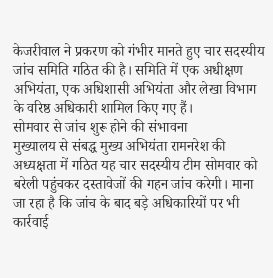केजरीवाल ने प्रकरण को गंभीर मानते हुए चार सदस्यीय जांच समिति गठित की है। समिति में एक अधीक्षण अभियंता, एक अधिशासी अभियंता और लेखा विभाग के वरिष्ठ अधिकारी शामिल किए गए हैं।
सोमवार से जांच शुरू होने की संभावना
मुख्यालय से संबद्ध मुख्य अभियंता रामनरेश की अध्यक्षता में गठित यह चार सदस्यीय टीम सोमवार को बरेली पहुंचकर दस्तावेजों की गहन जांच करेगी। माना जा रहा है कि जांच के बाद बड़े अधिकारियों पर भी कार्रवाई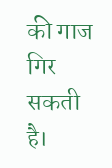की गाज गिर सकती है।